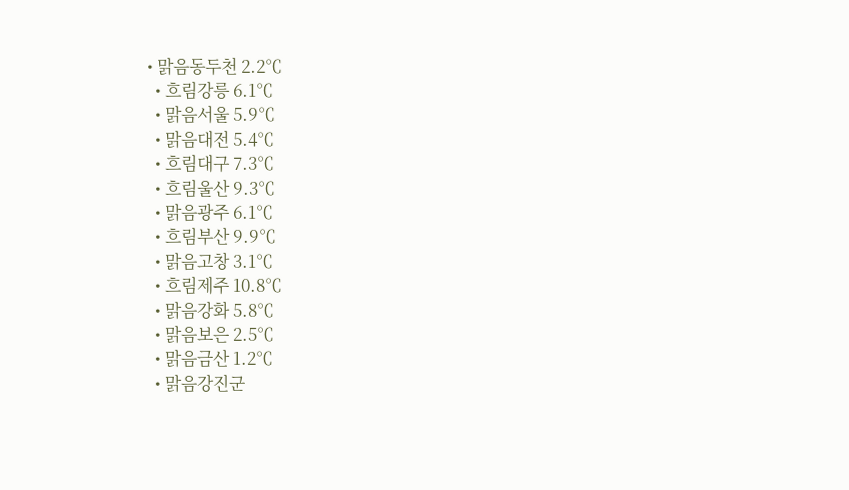• 맑음동두천 2.2℃
  • 흐림강릉 6.1℃
  • 맑음서울 5.9℃
  • 맑음대전 5.4℃
  • 흐림대구 7.3℃
  • 흐림울산 9.3℃
  • 맑음광주 6.1℃
  • 흐림부산 9.9℃
  • 맑음고창 3.1℃
  • 흐림제주 10.8℃
  • 맑음강화 5.8℃
  • 맑음보은 2.5℃
  • 맑음금산 1.2℃
  • 맑음강진군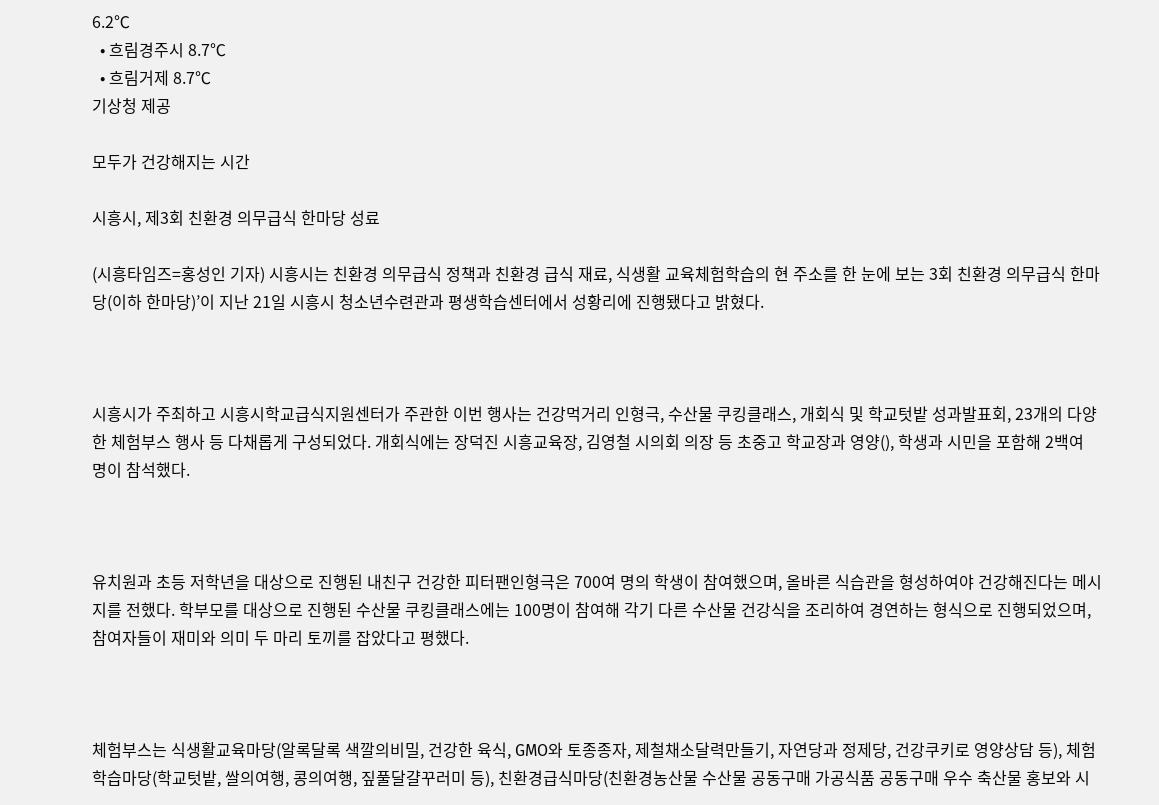6.2℃
  • 흐림경주시 8.7℃
  • 흐림거제 8.7℃
기상청 제공

모두가 건강해지는 시간

시흥시, 제3회 친환경 의무급식 한마당 성료

(시흥타임즈=홍성인 기자) 시흥시는 친환경 의무급식 정책과 친환경 급식 재료, 식생활 교육체험학습의 현 주소를 한 눈에 보는 3회 친환경 의무급식 한마당(이하 한마당)’이 지난 21일 시흥시 청소년수련관과 평생학습센터에서 성황리에 진행됐다고 밝혔다.



시흥시가 주최하고 시흥시학교급식지원센터가 주관한 이번 행사는 건강먹거리 인형극, 수산물 쿠킹클래스, 개회식 및 학교텃밭 성과발표회, 23개의 다양한 체험부스 행사 등 다채롭게 구성되었다. 개회식에는 장덕진 시흥교육장, 김영철 시의회 의장 등 초중고 학교장과 영양(), 학생과 시민을 포함해 2백여 명이 참석했다.



유치원과 초등 저학년을 대상으로 진행된 내친구 건강한 피터팬인형극은 700여 명의 학생이 참여했으며, 올바른 식습관을 형성하여야 건강해진다는 메시지를 전했다. 학부모를 대상으로 진행된 수산물 쿠킹클래스에는 100명이 참여해 각기 다른 수산물 건강식을 조리하여 경연하는 형식으로 진행되었으며, 참여자들이 재미와 의미 두 마리 토끼를 잡았다고 평했다.



체험부스는 식생활교육마당(알록달록 색깔의비밀, 건강한 육식, GMO와 토종종자, 제철채소달력만들기, 자연당과 정제당, 건강쿠키로 영양상담 등), 체험학습마당(학교텃밭, 쌀의여행, 콩의여행, 짚풀달걀꾸러미 등), 친환경급식마당(친환경농산물 수산물 공동구매 가공식품 공동구매 우수 축산물 홍보와 시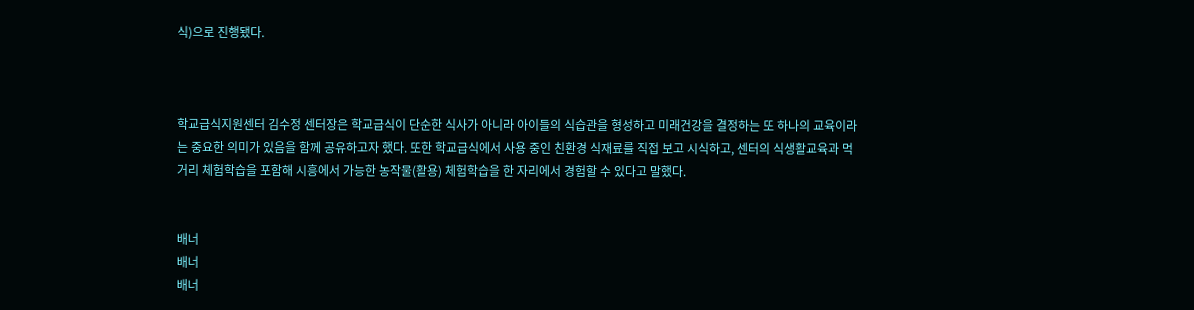식)으로 진행됐다.



학교급식지원센터 김수정 센터장은 학교급식이 단순한 식사가 아니라 아이들의 식습관을 형성하고 미래건강을 결정하는 또 하나의 교육이라는 중요한 의미가 있음을 함께 공유하고자 했다. 또한 학교급식에서 사용 중인 친환경 식재료를 직접 보고 시식하고, 센터의 식생활교육과 먹거리 체험학습을 포함해 시흥에서 가능한 농작물(활용) 체험학습을 한 자리에서 경험할 수 있다고 말했다.


배너
배너
배너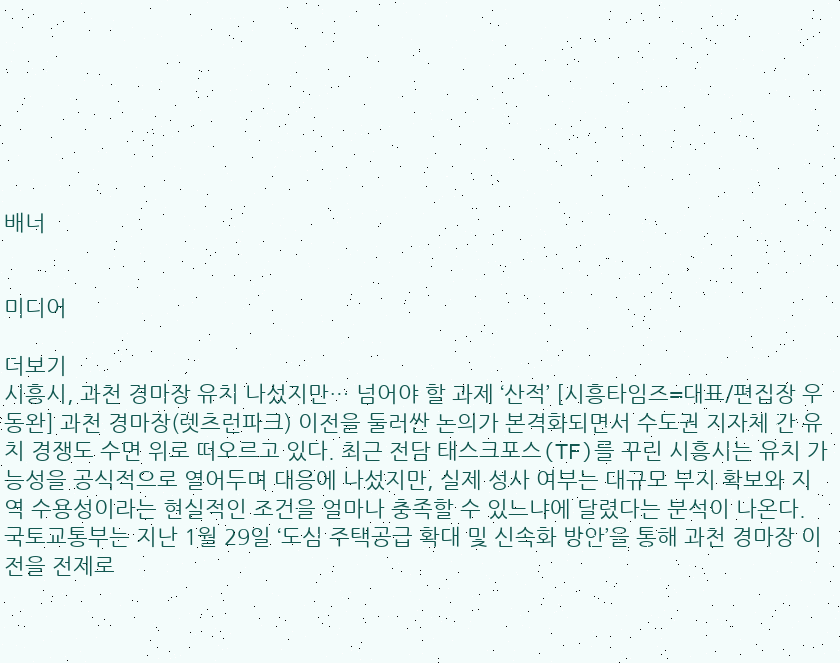배너


미디어

더보기
시흥시, 과천 경마장 유치 나섰지만… 넘어야 할 과제 ‘산적’ [시흥타임즈=대표/편집장 우동완] 과천 경마장(렛츠런파크) 이전을 둘러싼 논의가 본격화되면서 수도권 지자체 간 유치 경쟁도 수면 위로 떠오르고 있다. 최근 전담 태스크포스(TF)를 꾸린 시흥시는 유치 가능성을 공식적으로 열어두며 대응에 나섰지만, 실제 성사 여부는 대규모 부지 확보와 지역 수용성이라는 현실적인 조건을 얼마나 충족할 수 있느냐에 달렸다는 분석이 나온다. 국토교통부는 지난 1월 29일 ‘도심 주택공급 확대 및 신속화 방안’을 통해 과천 경마장 이전을 전제로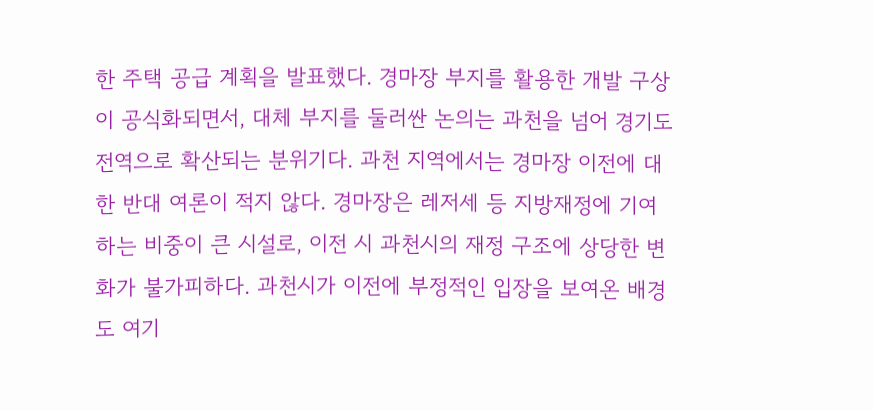한 주택 공급 계획을 발표했다. 경마장 부지를 활용한 개발 구상이 공식화되면서, 대체 부지를 둘러싼 논의는 과천을 넘어 경기도 전역으로 확산되는 분위기다. 과천 지역에서는 경마장 이전에 대한 반대 여론이 적지 않다. 경마장은 레저세 등 지방재정에 기여하는 비중이 큰 시설로, 이전 시 과천시의 재정 구조에 상당한 변화가 불가피하다. 과천시가 이전에 부정적인 입장을 보여온 배경도 여기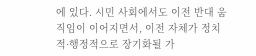에 있다. 시민 사회에서도 이전 반대 움직임이 이어지면서, 이전 자체가 정치적·행정적으로 장기화될 가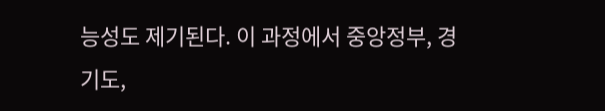능성도 제기된다. 이 과정에서 중앙정부, 경기도,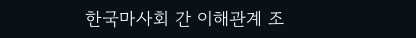한국마사회 간 이해관계 조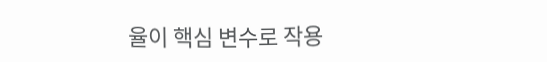율이 핵심 변수로 작용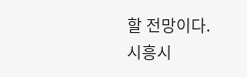할 전망이다. 시흥시